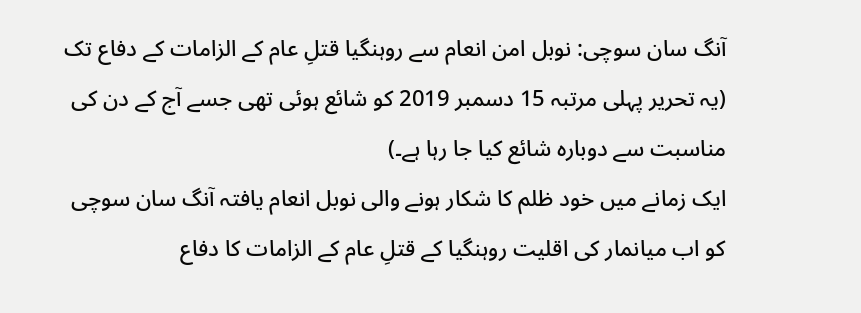آنگ سان سوچی: نوبل امن انعام سے روہنگیا قتلِ عام کے الزامات کے دفاع تک
(یہ تحریر پہلی مرتبہ 15 دسمبر 2019 کو شائع ہوئی تھی جسے آج کے دن کی مناسبت سے دوبارہ شائع کیا جا رہا ہے۔)
ایک زمانے میں خود ظلم کا شکار ہونے والی نوبل انعام یافتہ آنگ سان سوچی کو اب میانمار کی اقلیت روہنگیا کے قتلِ عام کے الزامات کا دفاع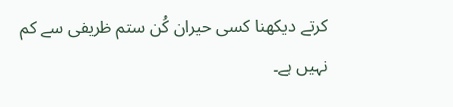کرتے دیکھنا کسی حیران کُن ستم ظریفی سے کم نہیں ہے۔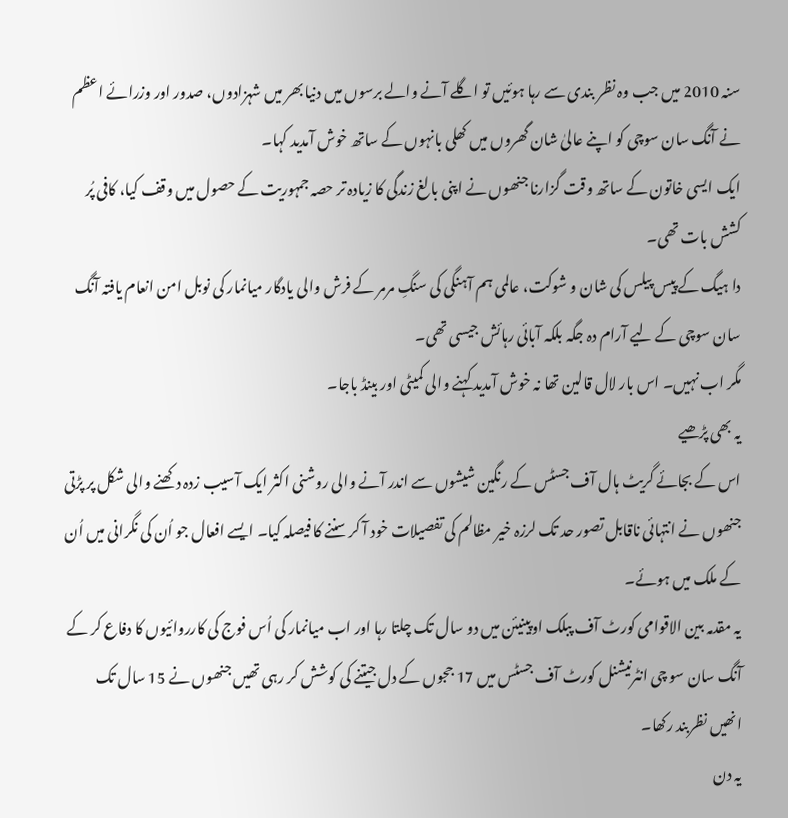سنہ 2010 میں جب وہ نظر بندی سے رہا ہوئیں تو اگلے آنے والے برسوں میں دنیا بھر میں شہزادوں، صدور اور وزرائے اعظم نے آنگ سان سوچی کو اپنے عالیٰ شان گھروں میں کھلی بانہوں کے ساتھ خوش آمدید کہا۔
ایک ایسی خاتون کے ساتھ وقت گزارنا جنھوں نے اپنی بالغ زندگی کا زیادہ تر حصہ جمہوریت کے حصول میں وقف کیا، کافی پُر کشش بات تھی۔
دا ہیگ کے پیس پیلس کی شان و شوکت، عالمی ہم آہنگی کی سنگِ مرمر کے فرش والی یادگار میانمار کی نوبل امن انعام یافتہ آنگ سان سوچی کے لیے آرام دہ جگہ بلکہ آبائی رہائش جیسی تھی۔
مگر اب نہیں۔ اس بار لال قالین تھا نہ خوش آمدید کہنے والی کمیٹی اور بینڈ باجا۔
یہ بھی پڑھیے
اس کے بجائے گریٹ ہال آف جسٹس کے رنگین شیشوں سے اندر آنے والی روشنی اکثر ایک آسیب زدہ دکھنے والی شکل پر پڑتی جنھوں نے انتہائی ناقابل تصور حد تک لرزہ خیر مظالم کی تفصیلات خود آ کر سننے کا فیصلہ کیا۔ ایسے افعال جو اُن کی نگرانی میں اُن کے ملک میں ہوئے۔
یہ مقدمہ بین الاقوامی کورٹ آف پبلک اوپینیئن میں دو سال تک چلتا رہا اور اب میانمار کی اُس فوج کی کارروائیوں کا دفاع کر کے آنگ سان سو چی انٹرنیشنل کورٹ آف جسٹس میں 17 ججوں کے دل جیتنے کی کوشش کر رہی تھیں جنھوں نے 15 سال تک انھیں نظربند رکھا۔
یہ دن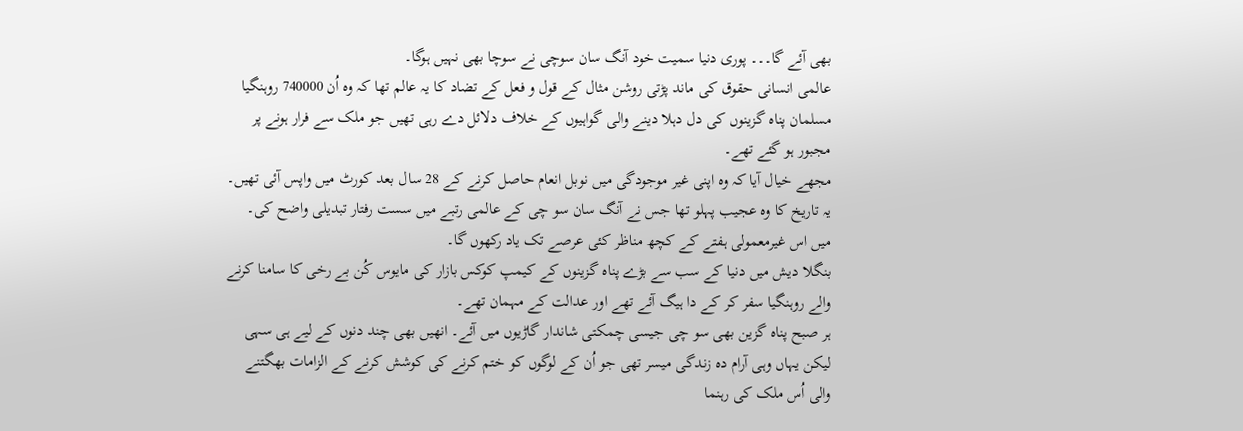بھی آئے گا۔۔۔ پوری دنیا سمیت خود آنگ سان سوچی نے سوچا بھی نہیں ہوگا۔
عالمی انسانی حقوق کی ماند پڑتی روشن مثال کے قول و فعل کے تضاد کا یہ عالم تھا کہ وہ اُن 740000 روہنگیا مسلمان پناہ گزینوں کی دل دہلا دینے والی گواہیوں کے خلاف دلائل دے رہی تھیں جو ملک سے فرار ہونے پر مجبور ہو گئے تھے۔
مجھے خیال آیا کہ وہ اپنی غیر موجودگی میں نوبل انعام حاصل کرنے کے 28 سال بعد کورٹ میں واپس آئی تھیں۔ یہ تاریخ کا وہ عجیب پہلو تھا جس نے آنگ سان سو چی کے عالمی رتبے میں سست رفتار تبدیلی واضح کی۔
میں اس غیرمعمولی ہفتے کے کچھ مناظر کئی عرصے تک یاد رکھوں گا۔
بنگلا دیش میں دنیا کے سب سے بڑے پناہ گزینوں کے کیمپ کوکس بازار کی مایوس کُن بے رخی کا سامنا کرنے والے روہنگیا سفر کر کے دا ہیگ آئے تھے اور عدالت کے مہمان تھے۔
ہر صبح پناہ گزین بھی سو چی جیسی چمکتی شاندار گاڑیوں میں آئے۔ انھیں بھی چند دنوں کے لیے ہی سہی لیکن یہاں وہی آرام دہ زندگی میسر تھی جو اُن کے لوگوں کو ختم کرنے کی کوشش کرنے کے الزامات بھگتنے والی اُس ملک کی رہنما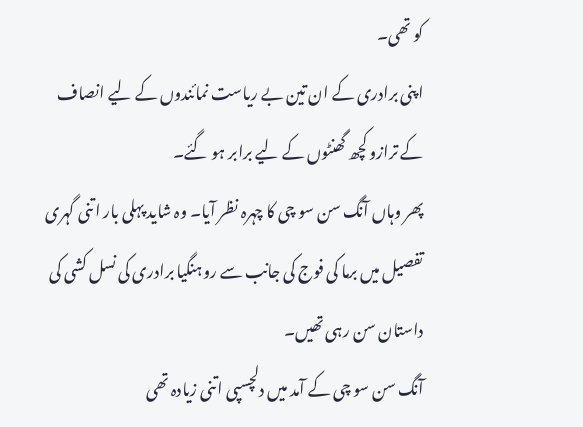کو تھی۔
اپنی برادری کے ان تین بے ریاست نمائندوں کے لیے انصاف کے ترازو کچھ گھنٹوں کے لیے برابر ہو گئے۔
پھر وہاں آنگ سن سو چی کا چہرہ نظر آیا۔ وہ شاید پہلی بار اتنی گہری تفصیل میں برما کی فوج کی جانب سے روہنگیا برادری کی نسل کشی کی داستان سن رہی تھیں۔
آنگ سن سو چی کے آمد میں دلچسپی اتنی زیادہ تھی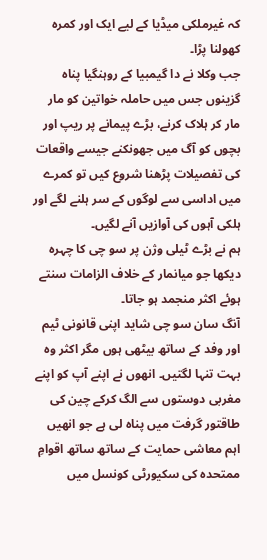کہ غیرملکی میڈیا کے لیے ایک اور کمرہ کھولنا پڑا۔
جب وکلا نے دا گیمبیا کے روہنگیا پناہ گزینوں جس میں حاملہ خواتین کو مار مار کر ہلاک کرنے، بڑے پیمانے پر ریپ اور بچوں کو آگ میں جھونکنے جیسے واقعات کی تفصیلات پڑھنا شروع کیں تو کمرے میں اداسی سے لوگوں کے سر ہلنے لگے اور ہلکی آہوں کی آوازیں آنے لگیں۔
ہم نے بڑے ٹیلی وژن پر سو چی کا چہرہ دیکھا جو میانمار کے خلاف الزامات سنتے ہوئے اکثر منجمد ہو جاتا۔
آنگ سان سو چی شاید اپنی قانونی ٹیم اور وفد کے ساتھ بیٹھی ہوں مگر اکثر وہ بہت تنہا لگتیں۔ انھوں نے اپنے آپ کو اپنے مغربی دوستوں سے الگ کرکے چین کی طاقتور گرفت میں پناہ لی ہے جو انھیں اہم معاشی حمایت کے ساتھ ساتھ اقوامِ ممتحدہ کی سکیورٹی کونسل میں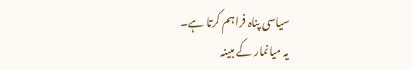سیاسی پناہ فراہم کرتا ہے۔
یہ میانمار کے مبینہ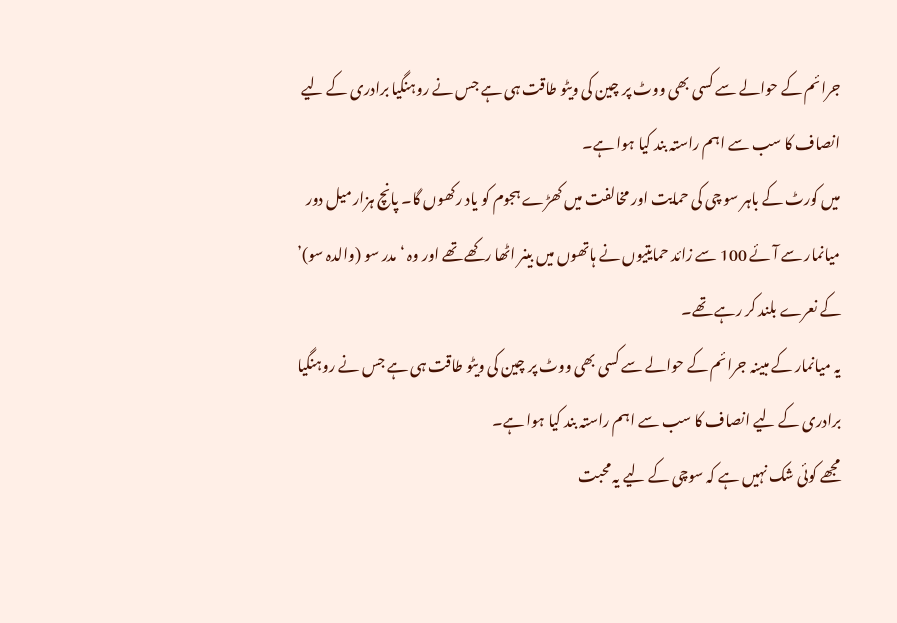جرائم کے حوالے سے کسی بھی ووٹ پر چین کی ویٹو طاقت ہی ہے جس نے روہنگیا برادری کے لیے انصاف کا سب سے اہم راستہ بند کیا ہوا ہے۔
میں کورٹ کے باہر سو چی کی حمایت اور مخالفت میں کھڑے ہجوم کو یاد رکھوں گا۔ پانچ ہزار میل دور میانمار سے آئے 100 سے زائد حمایتیوں نے ہاتھوں میں بینر اٹھا رکھے تھے اور وہ ‘مدر سو (والدہ سو)’ کے نعرے بلند کر رہے تھے۔
یہ میانمار کے مبینہ جرائم کے حوالے سے کسی بھی ووٹ پر چین کی ویٹو طاقت ہی ہے جس نے روہنگیا برادری کے لیے انصاف کا سب سے اہم راستہ بند کیا ہوا ہے۔
مجھے کوئی شک نہیں ہے کہ سوچی کے لیے یہ محبت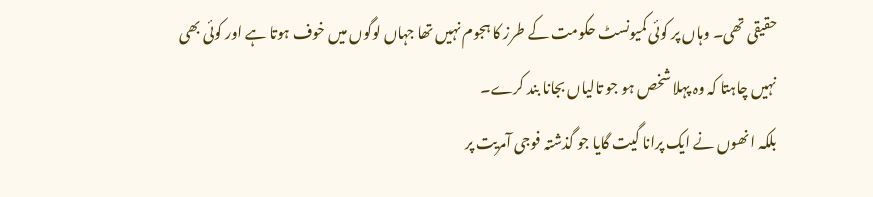حقیقی تھی۔ وہاں پر کوئی کمیونسٹ حکومت کے طرز کا ہجوم نہیں تھا جہاں لوگوں میں خوف ہوتا ہے اور کوئی بھی نہیں چاہتا کہ وہ پہلا شخص ہو جو تالیاں بجانا بند کرے۔
بلکہ انھوں نے ایک پرانا گیت گایا جو گذشتہ فوجی آمریت پر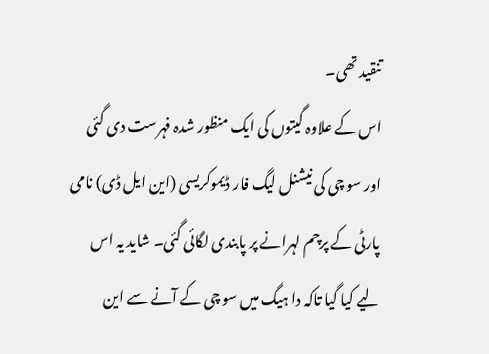تنقید تھی۔
اس کے علاوہ گیتوں کی ایک منظور شدہ فہرست دی گئی اور سو چی کی نیشنل لیگ فار ڈیموکریسی (این ایل ڈی) نامی پارٹی کے پرچم لہرانے پر پابندی لگائی گئی۔ شاید یہ اس لیے کیا گیا تاکہ دا ہیگ میں سو چی کے آنے سے این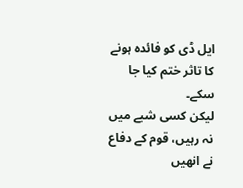ایل ڈی کو فائدہ ہونے کا تاثر ختم کیا جا سکے۔
لیکن کسی شبے میں نہ رہیں، قوم کے دفاع نے انھیں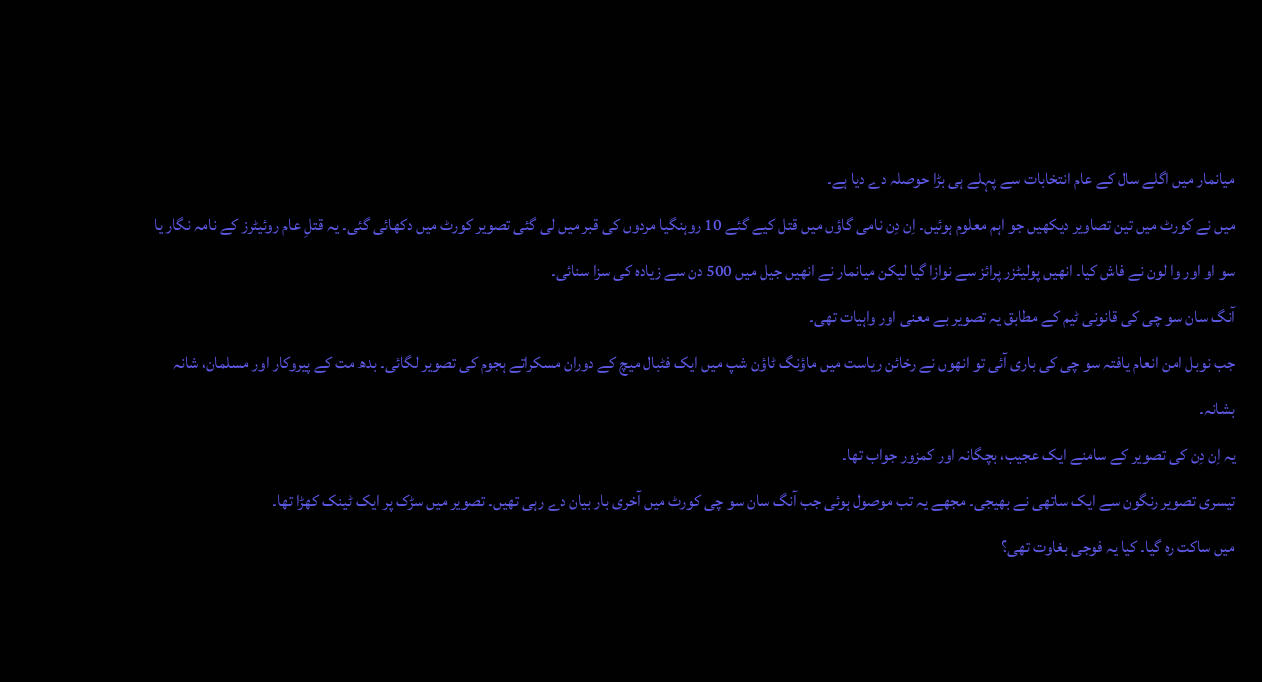میانمار میں اگلے سال کے عام انتخابات سے پہلے ہی بڑا حوصلہ دے دیا ہے۔
میں نے کورٹ میں تین تصاویر دیکھیں جو اہم معلوم ہوئیں۔ اِن دِن نامی گاؤں میں قتل کیے گئے 10 روہنگیا مردوں کی قبر میں لی گئی تصویر کورٹ میں دکھائی گئی۔ یہ قتلِ عام روئیٹرز کے نامہ نگار یا سو او اور وا لون نے فاش کیا۔ انھیں پولیٹزر پرائز سے نوازا گیا لیکن میانمار نے انھیں جیل میں 500 دن سے زیادہ کی سزا سنائی۔
آنگ سان سو چی کی قانونی ٹیم کے مطابق یہ تصویر بے معنی اور واہیات تھی۔
جب نوبل امن انعام یافتہ سو چی کی باری آئی تو انھوں نے رخائن ریاست میں ماؤنگ ٹاؤن شپ میں ایک فٹبال میچ کے دوران مسکراتے ہجوم کی تصویر لگائی۔ بدھ مت کے پیروکار اور مسلمان، شانہ بشانہ۔
یہ اِن دِن کی تصویر کے سامنے ایک عجیب، بچگانہ اور کمزور جواب تھا۔
تیسری تصویر رنگون سے ایک ساتھی نے بھیجی۔ مجھے یہ تب موصول ہوئی جب آنگ سان سو چی کورٹ میں آخری بار بیان دے رہی تھیں۔ تصویر میں سڑک پر ایک ٹینک کھڑا تھا۔
میں ساکت رہ گیا۔ کیا یہ فوجی بغاوت تھی؟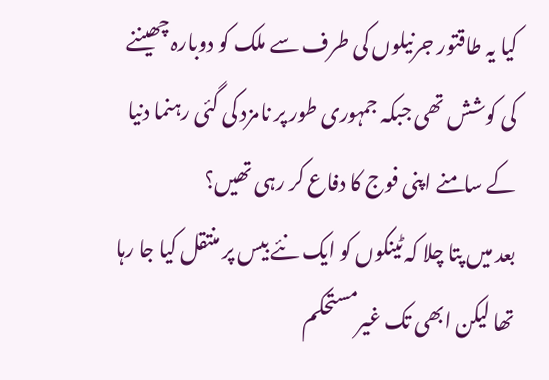کیا یہ طاقتور جرنیلوں کی طرف سے ملک کو دوبارہ چھیننے کی کوشش تھی جبکہ جمہوری طور پر نامزد کی گئی رہنما دنیا کے سامنے اپنی فوج کا دفاع کر رہی تھیں؟
بعد میں پتا چلا کہ ٹینکوں کو ایک نئے بیس پر منتقل کیا جا رہا تھا لیکن ابھی تک غیرمستحکم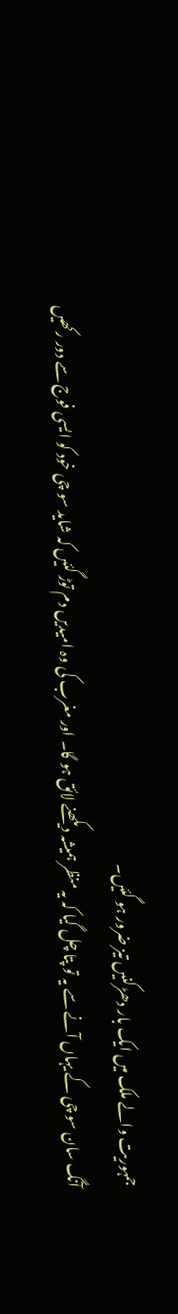جمہوریت والے ملک میں ایک بار دھڑکنیں تیز ضرور ہو گئیں۔
آنگ سان سو چی کے یہاں آنے سے یہ تو پتا چل گیا کہ یہ منظر ہمیشہ دیکھنے لائق ہو گا۔ اور مغرب کی وہ امیدیں دم توڑ گئیں کہ شاید سو چی خود کو ایسی فوج سے دور رکھیں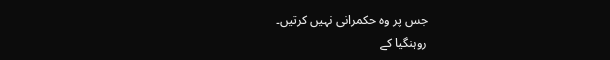جس پر وہ حکمرانی نہیں کرتیں۔
روہنگیا کے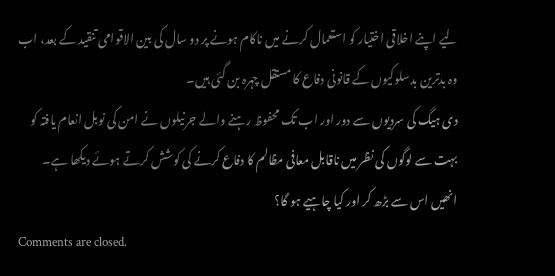لیے اپنے اخلاقی اختیار کو استعمال کرنے میں ناکام ہونے پر دو سال کی بین الاقوامی تنقید کے بعد، اب وہ بدترین بدسلوکیوں کے قانونی دفاع کا مستقل چہرہ بن گئی ہیں۔
دی ہیگ کی سردیوں سے دور اور اب تک محفوظ رہنے والے جرنیلوں نے امن کی نوبل انعام یافتہ کو بہت سے لوگوں کی نظر میں ناقابل معافی مظالم کا دفاع کرنے کی کوشش کرتے ہوئے دیکھا ہے۔
انھیں اس سے بڑھ کر اور کیا چاہیے ہو گا؟
Comments are closed.